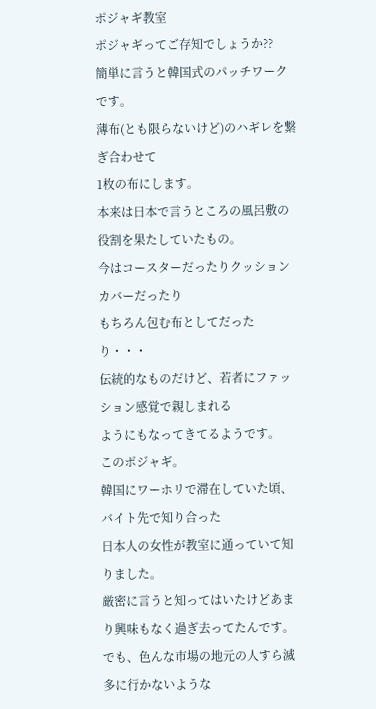ポジャギ教室
ポジャギってご存知でしょうか??
簡単に言うと韓国式のパッチワークです。
薄布(とも限らないけど)のハギレを繋ぎ合わせて
1枚の布にします。
本来は日本で言うところの風呂敷の役割を果たしていたもの。
今はコースターだったりクッションカバーだったり
もちろん包む布としてだったり・・・
伝統的なものだけど、若者にファッション感覚で親しまれる
ようにもなってきてるようです。
このポジャギ。
韓国にワーホリで滞在していた頃、バイト先で知り合った
日本人の女性が教室に通っていて知りました。
厳密に言うと知ってはいたけどあまり興味もなく過ぎ去ってたんです。
でも、色んな市場の地元の人すら滅多に行かないような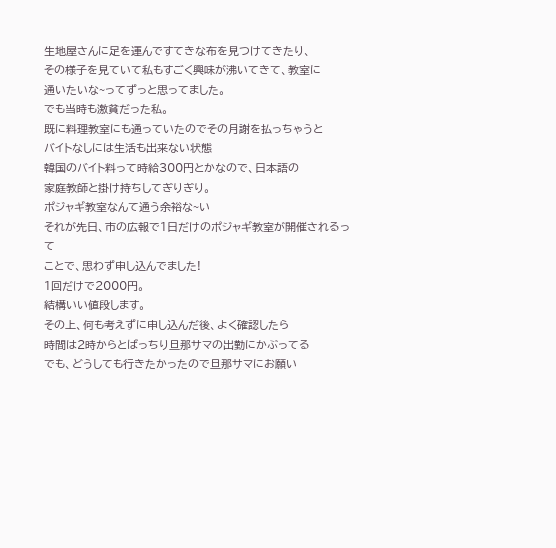生地屋さんに足を運んですてきな布を見つけてきたり、
その様子を見ていて私もすごく興味が沸いてきて、教室に
通いたいな~ってずっと思ってました。
でも当時も激貧だった私。
既に料理教室にも通っていたのでその月謝を払っちゃうと
バイトなしには生活も出来ない状態
韓国のバイト料って時給300円とかなので、日本語の
家庭教師と掛け持ちしてぎりぎり。
ポジャギ教室なんて通う余裕な~い
それが先日、市の広報で1日だけのポジャギ教室が開催されるって
ことで、思わず申し込んでました!
1回だけで2000円。
結構いい値段します。
その上、何も考えずに申し込んだ後、よく確認したら
時間は2時からとばっちり旦那サマの出勤にかぶってる
でも、どうしても行きたかったので旦那サマにお願い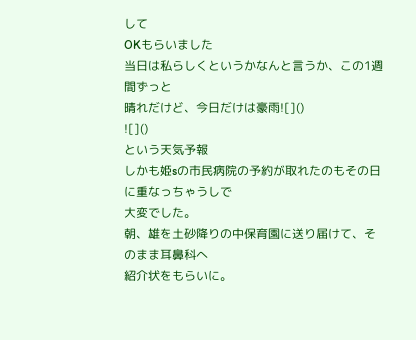して
OKもらいました
当日は私らしくというかなんと言うか、この1週間ずっと
晴れだけど、今日だけは豪雨![]()
![]()
という天気予報
しかも姫sの市民病院の予約が取れたのもその日に重なっちゃうしで
大変でした。
朝、雄を土砂降りの中保育園に送り届けて、そのまま耳鼻科へ
紹介状をもらいに。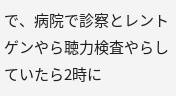で、病院で診察とレントゲンやら聴力検査やらしていたら2時に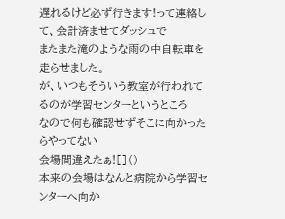遅れるけど必ず行きます!って連絡して、会計済ませてダッシュで
またまた滝のような雨の中自転車を走らせました。
が、いつもそういう教室が行われてるのが学習センターというところ
なので何も確認せずそこに向かったらやってない
会場間違えたぁ![]()
本来の会場はなんと病院から学習センターへ向か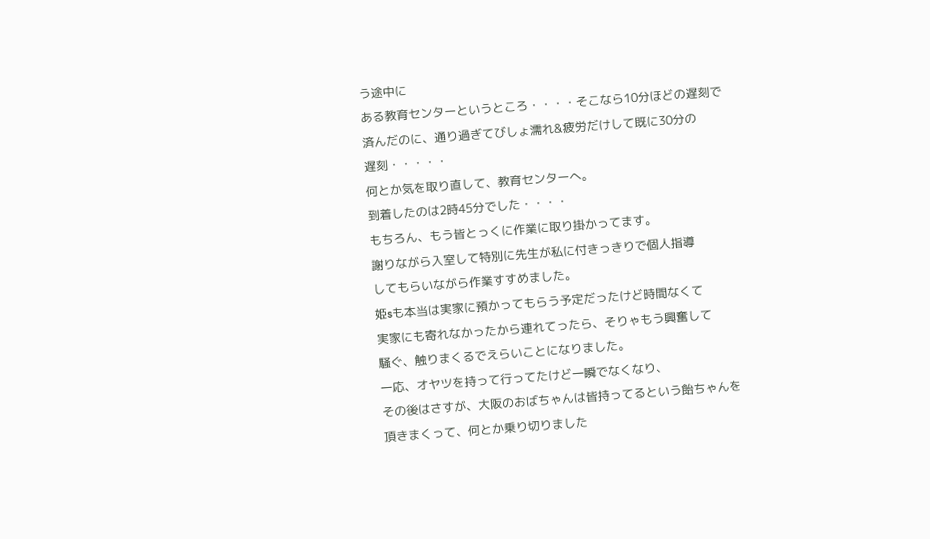う途中に
ある教育センターというところ・・・・そこなら10分ほどの遅刻で
済んだのに、通り過ぎてびしょ濡れ&疲労だけして既に30分の
遅刻・・・・・
何とか気を取り直して、教育センターへ。
到着したのは2時45分でした・・・・
もちろん、もう皆とっくに作業に取り掛かってます。
謝りながら入室して特別に先生が私に付きっきりで個人指導
してもらいながら作業すすめました。
姫sも本当は実家に預かってもらう予定だったけど時間なくて
実家にも寄れなかったから連れてったら、そりゃもう興奮して
騒ぐ、触りまくるでえらいことになりました。
一応、オヤツを持って行ってたけど一瞬でなくなり、
その後はさすが、大阪のおばちゃんは皆持ってるという飴ちゃんを
頂きまくって、何とか乗り切りました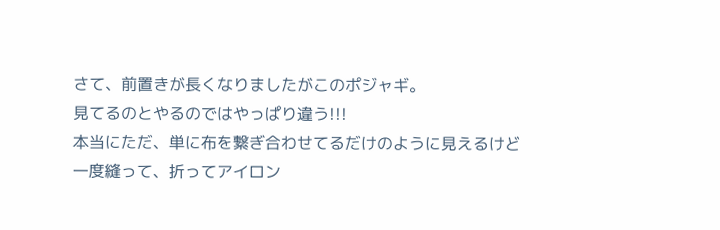さて、前置きが長くなりましたがこのポジャギ。
見てるのとやるのではやっぱり違う!!!
本当にただ、単に布を繋ぎ合わせてるだけのように見えるけど
一度縫って、折ってアイロン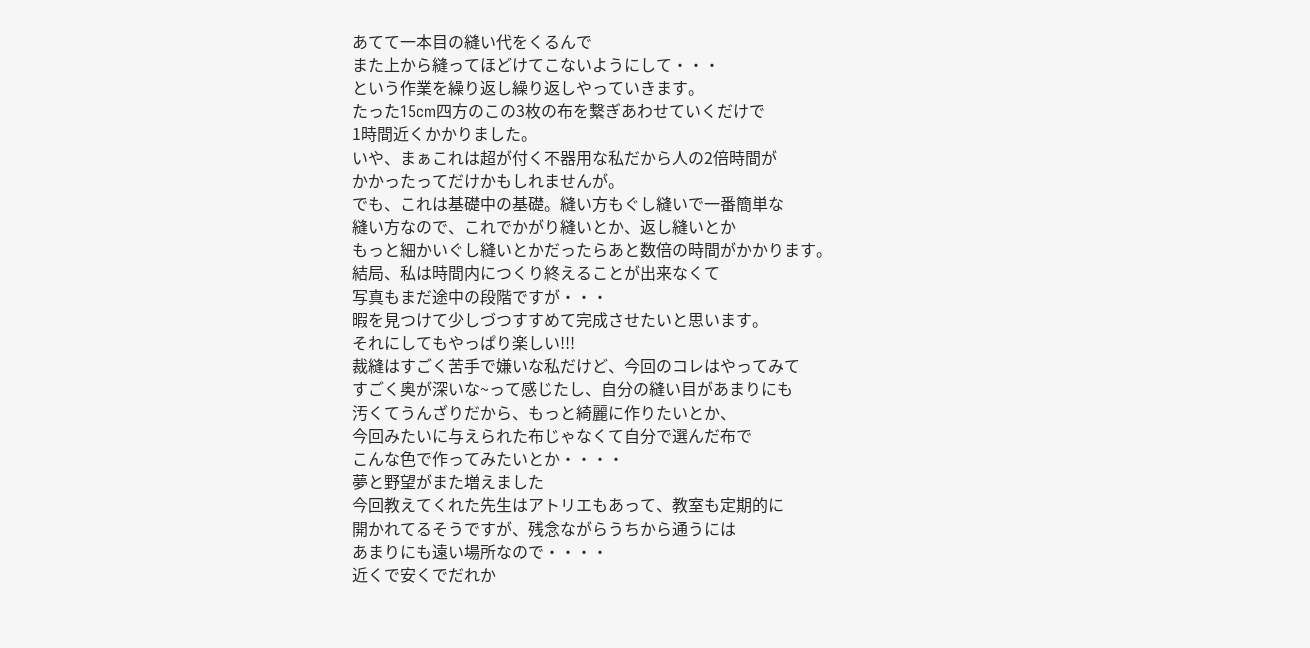あてて一本目の縫い代をくるんで
また上から縫ってほどけてこないようにして・・・
という作業を繰り返し繰り返しやっていきます。
たった15cm四方のこの3枚の布を繋ぎあわせていくだけで
1時間近くかかりました。
いや、まぁこれは超が付く不器用な私だから人の2倍時間が
かかったってだけかもしれませんが。
でも、これは基礎中の基礎。縫い方もぐし縫いで一番簡単な
縫い方なので、これでかがり縫いとか、返し縫いとか
もっと細かいぐし縫いとかだったらあと数倍の時間がかかります。
結局、私は時間内につくり終えることが出来なくて
写真もまだ途中の段階ですが・・・
暇を見つけて少しづつすすめて完成させたいと思います。
それにしてもやっぱり楽しい!!!
裁縫はすごく苦手で嫌いな私だけど、今回のコレはやってみて
すごく奥が深いな~って感じたし、自分の縫い目があまりにも
汚くてうんざりだから、もっと綺麗に作りたいとか、
今回みたいに与えられた布じゃなくて自分で選んだ布で
こんな色で作ってみたいとか・・・・
夢と野望がまた増えました
今回教えてくれた先生はアトリエもあって、教室も定期的に
開かれてるそうですが、残念ながらうちから通うには
あまりにも遠い場所なので・・・・
近くで安くでだれか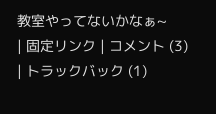教室やってないかなぁ~
| 固定リンク | コメント (3) | トラックバック (1)